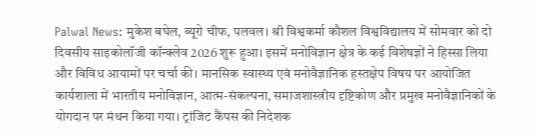Palwal News: मुकेश बघेल, ब्यूरो चीफ, पलवल। श्री विश्वकर्मा कौशल विश्वविद्यालय में सोमवार को दो दिवसीय साइकोलॉजी कॉन्क्लेव 2026 शुरू हुआ। इसमें मनोविज्ञान क्षेत्र के कई विशेषज्ञों ने हिस्सा लिया और विविध आयामों पर चर्चा की। मानसिक स्वास्थ्य एवं मनोवैज्ञानिक हस्तक्षेप विषय पर आयोजित कार्यशाला में भारतीय मनोविज्ञान, आत्म-संकल्पना, समाजशास्त्रीय दृष्टिकोण और प्रमुख मनोवैज्ञानिकों के योगदान पर मंथन किया गया। ट्रांजिट कैंपस की निदेशक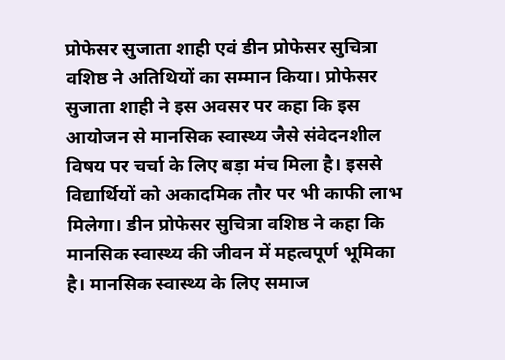प्रोफेसर सुजाता शाही एवं डीन प्रोफेसर सुचित्रा वशिष्ठ ने अतिथियों का सम्मान किया। प्रोफेसर सुजाता शाही ने इस अवसर पर कहा कि इस आयोजन से मानसिक स्वास्थ्य जैसे संवेदनशील विषय पर चर्चा के लिए बड़ा मंच मिला है। इससे विद्यार्थियों को अकादमिक तौर पर भी काफी लाभ मिलेगा। डीन प्रोफेसर सुचित्रा वशिष्ठ ने कहा कि मानसिक स्वास्थ्य की जीवन में महत्वपूर्ण भूमिका है। मानसिक स्वास्थ्य के लिए समाज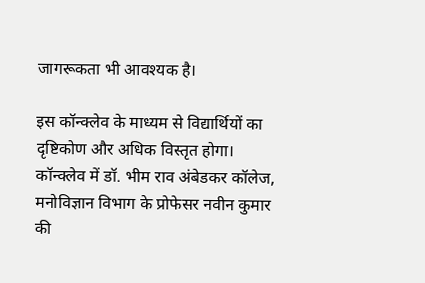जागरूकता भी आवश्यक है।

इस कॉन्क्लेव के माध्यम से विद्यार्थियों का दृष्टिकोण और अधिक विस्तृत होगा। कॉन्क्लेव में डॉ. भीम राव अंबेडकर कॉलेज, मनोविज्ञान विभाग के प्रोफेसर नवीन कुमार की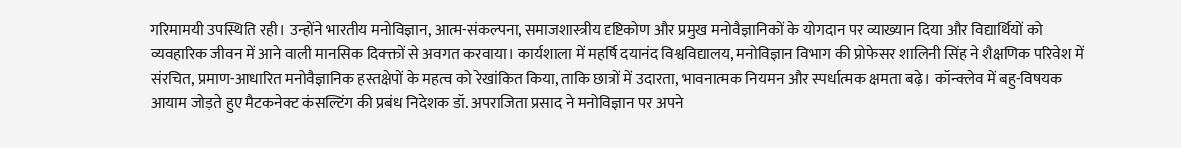गरिमामयी उपस्थिति रही। उन्होंने भारतीय मनोविज्ञान, आत्म-संकल्पना, समाजशास्त्रीय दृष्टिकोण और प्रमुख मनोवैज्ञानिकों के योगदान पर व्याख्यान दिया और विद्यार्थियों को व्यवहारिक जीवन में आने वाली मानसिक दिक्क्तों से अवगत करवाया। कार्यशाला में महर्षि दयानंद विश्वविद्यालय, मनोविज्ञान विभाग की प्रोफेसर शालिनी सिंह ने शैक्षणिक परिवेश में संरचित, प्रमाण-आधारित मनोवैज्ञानिक हस्तक्षेपों के महत्व को रेखांकित किया, ताकि छात्रों में उदारता, भावनात्मक नियमन और स्पर्धात्मक क्षमता बढ़े। कॉन्क्लेव में बहु-विषयक आयाम जोड़ते हुए मैटकनेक्ट कंसल्टिंग की प्रबंध निदेशक डॉ. अपराजिता प्रसाद ने मनोविज्ञान पर अपने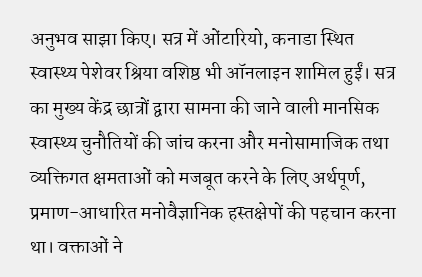अनुभव साझा किए। सत्र में ओंटारियो, कनाडा स्थित स्वास्थ्य पेशेवर श्रिया वशिष्ठ भी ऑनलाइन शामिल हुईं। सत्र का मुख्य केंद्र छात्रों द्वारा सामना की जाने वाली मानसिक स्वास्थ्य चुनौतियों की जांच करना और मनोसामाजिक तथा व्यक्तिगत क्षमताओं को मजबूत करने के लिए अर्थपूर्ण, प्रमाण-आधारित मनोवैज्ञानिक हस्तक्षेपों की पहचान करना था। वक्ताओं ने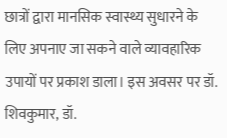छात्रों द्वारा मानसिक स्वास्थ्य सुधारने के लिए अपनाए जा सकने वाले व्यावहारिक उपायों पर प्रकाश डाला। इस अवसर पर डॉ. शिवकुमार, डॉ.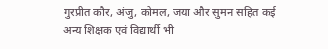गुरप्रीत कौर, अंजु, कोमल, जया और सुमन सहित कई अन्य शिक्षक एवं विद्यार्थी भी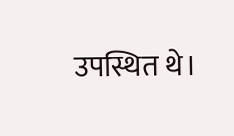उपस्थित थे।